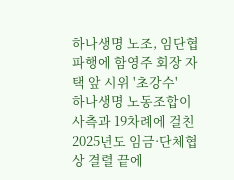하나생명 노조, 임단협 파행에 함영주 회장 자택 앞 시위 '초강수'
하나생명 노동조합이 사측과 19차례에 걸친 2025년도 임금·단체협상 결렬 끝에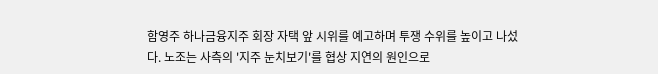함영주 하나금융지주 회장 자택 앞 시위를 예고하며 투쟁 수위를 높이고 나섰다. 노조는 사측의 '지주 눈치보기'를 협상 지연의 원인으로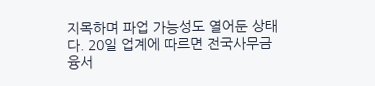지목하며 파업 가능성도 열어둔 상태다. 20일 업계에 따르면 전국사무금융서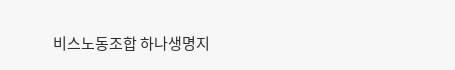비스노동조합 하나생명지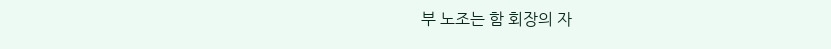부 노조는 함 회장의 자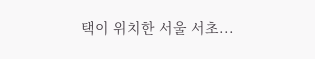택이 위치한 서울 서초...